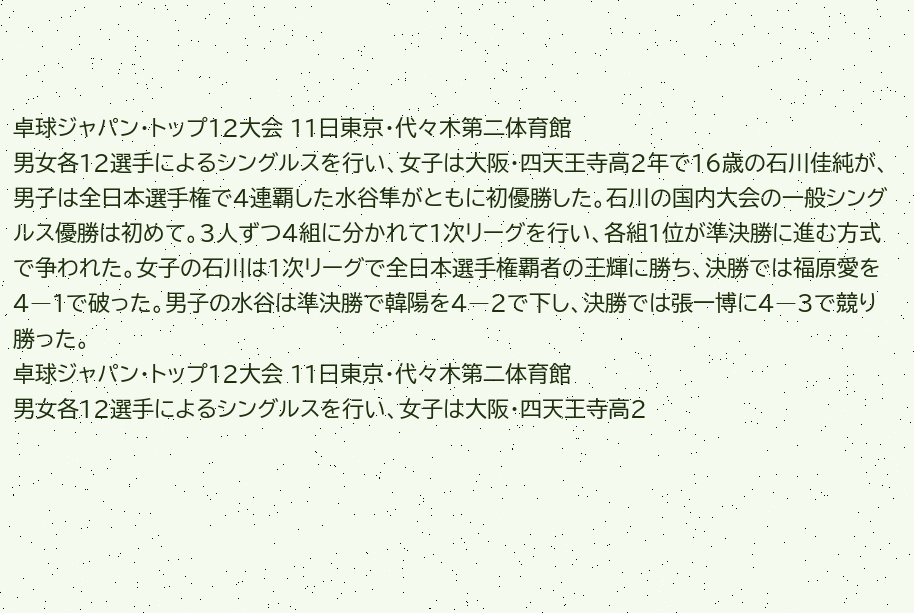卓球ジャパン・トップ12大会 11日東京・代々木第二体育館
男女各12選手によるシングルスを行い、女子は大阪・四天王寺高2年で16歳の石川佳純が、男子は全日本選手権で4連覇した水谷隼がともに初優勝した。石川の国内大会の一般シングルス優勝は初めて。3人ずつ4組に分かれて1次リーグを行い、各組1位が準決勝に進む方式で争われた。女子の石川は1次リーグで全日本選手権覇者の王輝に勝ち、決勝では福原愛を4―1で破った。男子の水谷は準決勝で韓陽を4―2で下し、決勝では張一博に4―3で競り勝った。
卓球ジャパン・トップ12大会 11日東京・代々木第二体育館
男女各12選手によるシングルスを行い、女子は大阪・四天王寺高2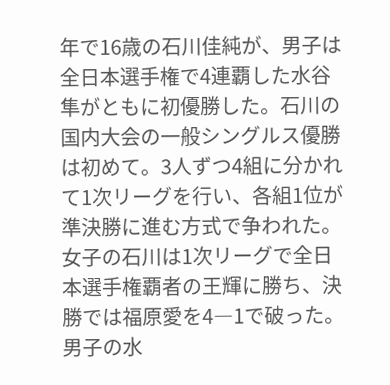年で16歳の石川佳純が、男子は全日本選手権で4連覇した水谷隼がともに初優勝した。石川の国内大会の一般シングルス優勝は初めて。3人ずつ4組に分かれて1次リーグを行い、各組1位が準決勝に進む方式で争われた。女子の石川は1次リーグで全日本選手権覇者の王輝に勝ち、決勝では福原愛を4―1で破った。男子の水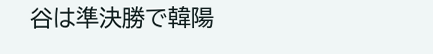谷は準決勝で韓陽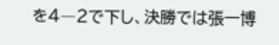を4―2で下し、決勝では張一博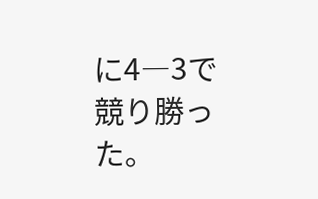に4―3で競り勝った。